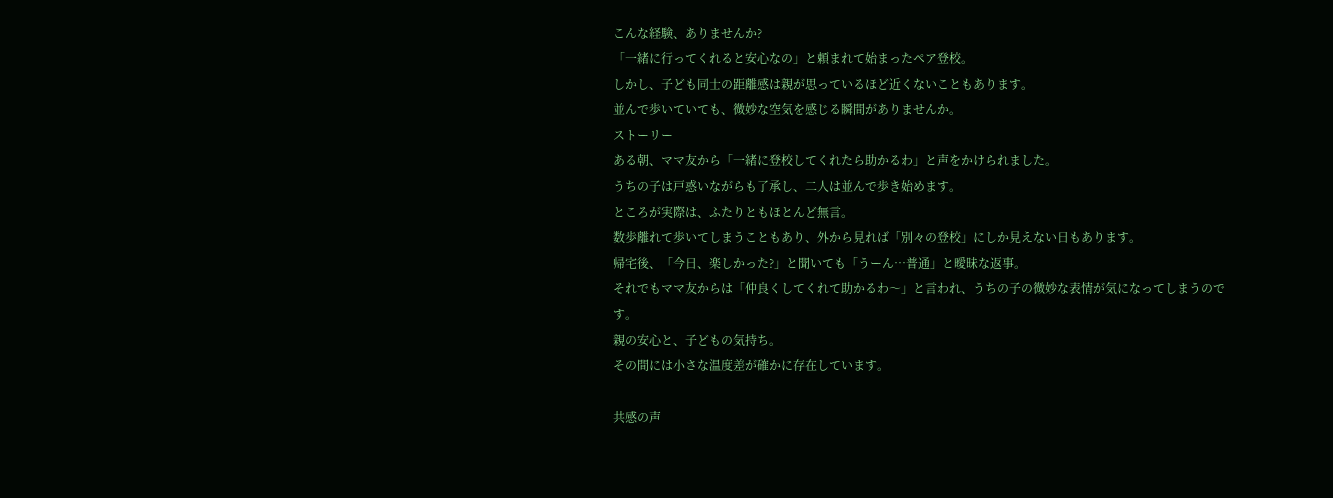こんな経験、ありませんか?
「一緒に行ってくれると安心なの」と頼まれて始まったペア登校。
しかし、子ども同士の距離感は親が思っているほど近くないこともあります。
並んで歩いていても、微妙な空気を感じる瞬間がありませんか。
ストーリー
ある朝、ママ友から「一緒に登校してくれたら助かるわ」と声をかけられました。
うちの子は戸惑いながらも了承し、二人は並んで歩き始めます。
ところが実際は、ふたりともほとんど無言。
数歩離れて歩いてしまうこともあり、外から見れば「別々の登校」にしか見えない日もあります。
帰宅後、「今日、楽しかった?」と聞いても「うーん…普通」と曖昧な返事。
それでもママ友からは「仲良くしてくれて助かるわ〜」と言われ、うちの子の微妙な表情が気になってしまうのです。
親の安心と、子どもの気持ち。
その間には小さな温度差が確かに存在しています。

共感の声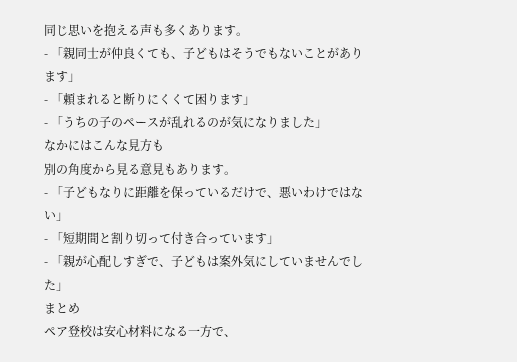同じ思いを抱える声も多くあります。
- 「親同士が仲良くても、子どもはそうでもないことがあります」
- 「頼まれると断りにくくて困ります」
- 「うちの子のペースが乱れるのが気になりました」
なかにはこんな見方も
別の角度から見る意見もあります。
- 「子どもなりに距離を保っているだけで、悪いわけではない」
- 「短期間と割り切って付き合っています」
- 「親が心配しすぎで、子どもは案外気にしていませんでした」
まとめ
ペア登校は安心材料になる一方で、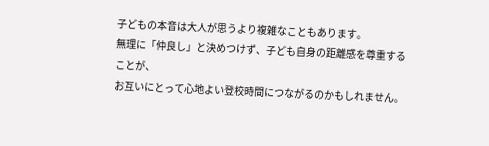子どもの本音は大人が思うより複雑なこともあります。
無理に「仲良し」と決めつけず、子ども自身の距離感を尊重することが、
お互いにとって心地よい登校時間につながるのかもしれません。